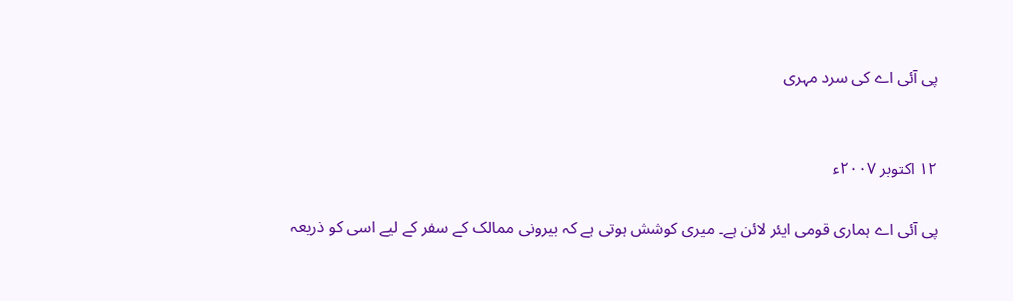پی آئی اے کی سرد مہری


۱۲ اکتوبر ۲۰۰۷ء

پی آئی اے ہماری قومی ایئر لائن ہے۔ میری کوشش ہوتی ہے کہ بیرونی ممالک کے سفر کے لیے اسی کو ذریعہ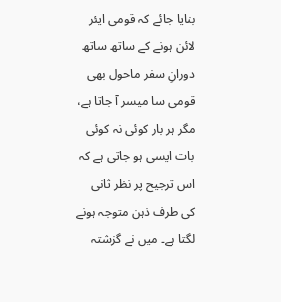بنایا جائے کہ قومی ایئر لائن ہونے کے ساتھ ساتھ دورانِ سفر ماحول بھی قومی سا میسر آ جاتا ہے، مگر ہر بار کوئی نہ کوئی بات ایسی ہو جاتی ہے کہ اس ترجیح پر نظر ثانی کی طرف ذہن متوجہ ہونے لگتا ہے۔ میں نے گزشتہ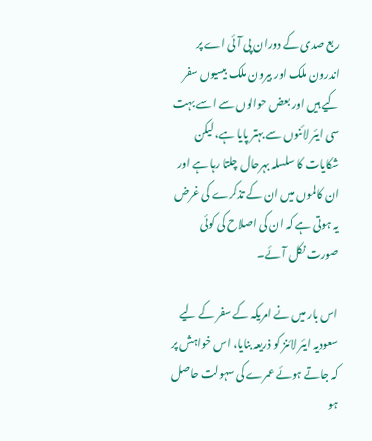ربع صدی کے دوران پی آئی اے پر اندرون ملک اور بیرون ملک بیسیوں سفر کیے ہیں اور بعض حوالوں سے اسے بہت سی ایئر لائنوں سے بہتر پایا ہے، لیکن شکایات کا سلسلہ بہرحال چلتا رہا ہے اور ان کالموں میں ان کے تذکرے کی غرض یہ ہوتی ہے کہ ان کی اصلاح کی کوئی صورت نکل آئے۔

اس بار میں نے امریکہ کے سفر کے لیے سعودیہ ایئر لائنز کو ذریعہ بنایا، اس خواہش پر کہ جاتے ہوئے عمرے کی سہولت حاصل ہو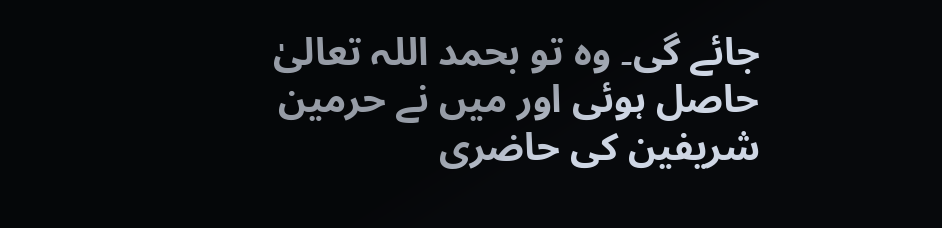جائے گی۔ وہ تو بحمد اللہ تعالیٰ حاصل ہوئی اور میں نے حرمین شریفین کی حاضری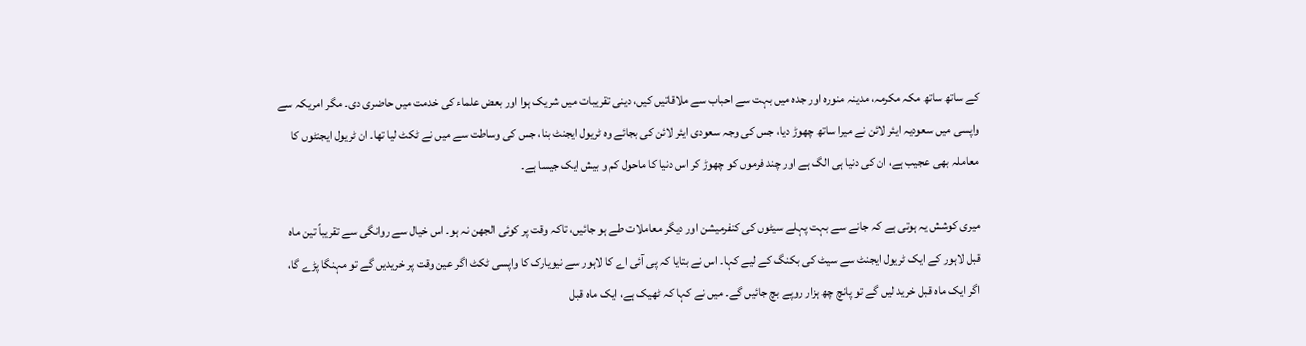کے ساتھ ساتھ مکہ مکرمہ، مدینہ منورہ اور جدہ میں بہت سے احباب سے ملاقاتیں کیں، دینی تقریبات میں شریک ہوا اور بعض علماء کی خدمت میں حاضری دی۔ مگر امریکہ سے واپسی میں سعودیہ ایئر لائن نے میرا ساتھ چھوڑ دیا، جس کی وجہ سعودی ایئر لائن کی بجائے وہ ٹریول ایجنٹ بنا، جس کی وساطت سے میں نے ٹکٹ لیا تھا۔ ان ٹریول ایجنٹوں کا معاملہ بھی عجیب ہے، ان کی دنیا ہی الگ ہے اور چند فرموں کو چھوڑ کر اس دنیا کا ماحول کم و بیش ایک جیسا ہے۔

میری کوشش یہ ہوتی ہے کہ جانے سے بہت پہلے سیٹوں کی کنفرمیشن اور دیگر معاملات طے ہو جائیں، تاکہ وقت پر کوئی الجھن نہ ہو۔ اس خیال سے روانگی سے تقریباً تین ماہ قبل لاہور کے ایک ٹریول ایجنٹ سے سیٹ کی بکنگ کے لیے کہا۔ اس نے بتایا کہ پی آئی اے کا لاہور سے نیویارک کا واپسی ٹکٹ اگر عین وقت پر خریدیں گے تو مہنگا پڑے گا، اگر ایک ماہ قبل خرید لیں گے تو پانچ چھ ہزار روپے بچ جائیں گے۔ میں نے کہا کہ ٹھیک ہے، ایک ماہ قبل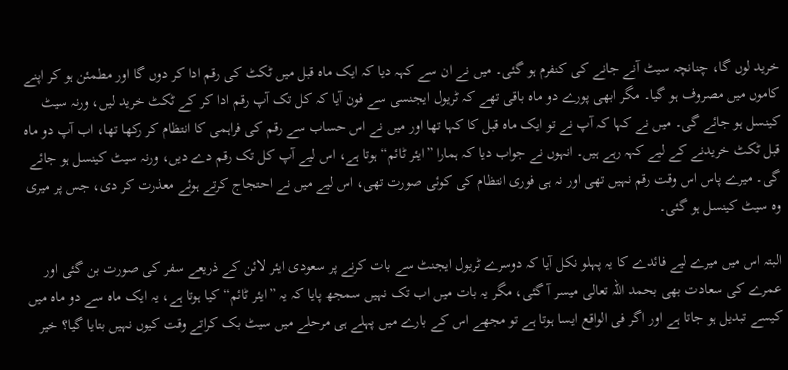خرید لوں گا، چنانچہ سیٹ آنے جانے کی کنفرم ہو گئی۔ میں نے ان سے کہہ دیا کہ ایک ماہ قبل میں ٹکٹ کی رقم ادا کر دوں گا اور مطمئن ہو کر اپنے کاموں میں مصروف ہو گیا۔ مگر ابھی پورے دو ماہ باقی تھے کہ ٹریول ایجنسی سے فون آیا کہ کل تک آپ رقم ادا کر کے ٹکٹ خرید لیں، ورنہ سیٹ کینسل ہو جائے گی۔ میں نے کہا کہ آپ نے تو ایک ماہ قبل کا کہا تھا اور میں نے اس حساب سے رقم کی فراہمی کا انتظام کر رکھا تھا، اب آپ دو ماہ قبل ٹکٹ خریدنے کے لیے کہہ رہے ہیں۔ انہوں نے جواب دیا کہ ہمارا ”ایئر ٹائم“ ہوتا ہے، اس لیے آپ کل تک رقم دے دیں، ورنہ سیٹ کینسل ہو جائے گی۔ میرے پاس اس وقت رقم نہیں تھی اور نہ ہی فوری انتظام کی کوئی صورت تھی، اس لیے میں نے احتجاج کرتے ہوئے معذرت کر دی، جس پر میری وہ سیٹ کینسل ہو گئی۔

البتہ اس میں میرے لیے فائدے کا یہ پہلو نکل آیا کہ دوسرے ٹریول ایجنٹ سے بات کرنے پر سعودی ایئر لائن کے ذریعے سفر کی صورت بن گئی اور عمرے کی سعادت بھی بحمد اللہ تعالی میسر آ گئی، مگر یہ بات میں اب تک نہیں سمجھ پایا کہ یہ ”ایئر ٹائم“ کیا ہوتا ہے، یہ ایک ماہ سے دو ماہ میں کیسے تبدیل ہو جاتا ہے اور اگر فی الواقع ایسا ہوتا ہے تو مجھے اس کے بارے میں پہلے ہی مرحلے میں سیٹ بک کراتے وقت کیوں نہیں بتایا گیا؟ خیر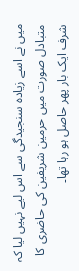میں نے اسے زیادہ سنجیدگی سے اس لیے نہیں لیا کہ متبادل صورت میں حرمین شریفین کی حاضری کا شرف ایک بار پھر حاصل ہو رہا تھا۔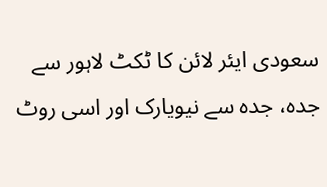سعودی ایئر لائن کا ٹکٹ لاہور سے جدہ، جدہ سے نیویارک اور اسی روٹ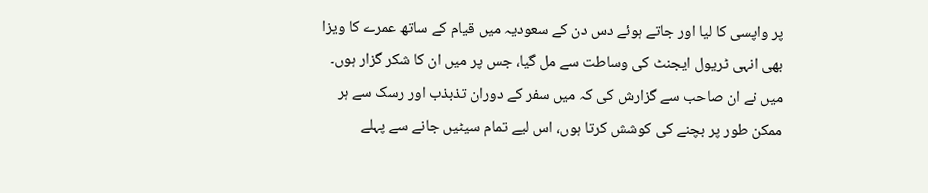پر واپسی کا لیا اور جاتے ہوئے دس دن کے سعودیہ میں قیام کے ساتھ عمرے کا ویزا بھی انہی ٹریول ایجنٹ کی وساطت سے مل گیا، جس پر میں ان کا شکر گزار ہوں۔ میں نے ان صاحب سے گزارش کی کہ میں سفر کے دوران تذبذب اور رسک سے ہر ممکن طور پر بچنے کی کوشش کرتا ہوں، اس لیے تمام سیٹیں جانے سے پہلے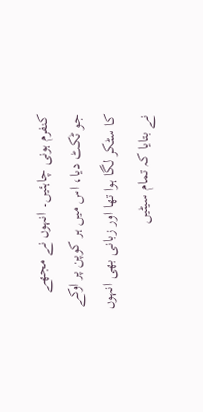کنفرم ہونی چاہئیں۔ انہوں نے مجھے جو ٹکٹ دیا، اس میں ہر کوپن پر اوکے کا سٹکر لگا ہوا تھا اور زبانی بھی انہوں نے بتایا کہ تمام سیٹیں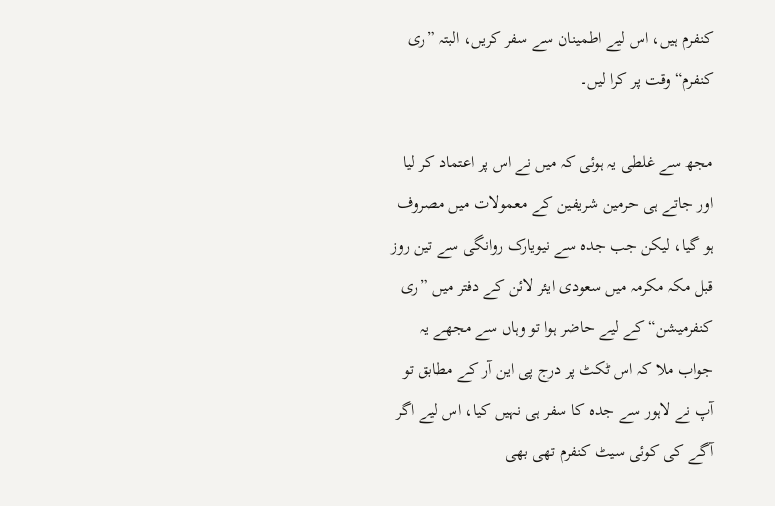کنفرم ہیں، اس لیے اطمینان سے سفر کریں، البتہ ”ری کنفرم“ وقت پر کرا لیں۔

مجھ سے غلطی یہ ہوئی کہ میں نے اس پر اعتماد کر لیا اور جاتے ہی حرمین شریفین کے معمولات میں مصروف ہو گیا، لیکن جب جدہ سے نیویارک روانگی سے تین روز قبل مکہ مکرمہ میں سعودی ایئر لائن کے دفتر میں ”ری کنفرمیشن“ کے لیے حاضر ہوا تو وہاں سے مجھے یہ جواب ملا کہ اس ٹکٹ پر درج پی این آر کے مطابق تو آپ نے لاہور سے جدہ کا سفر ہی نہیں کیا، اس لیے اگر آگے کی کوئی سیٹ کنفرم تھی بھی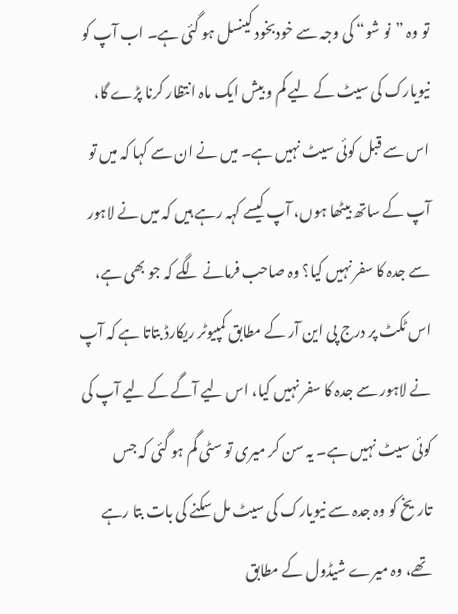تو وہ ”نو شو“ کی وجہ سے خودبخود کینسل ہو گئی ہے۔ اب آپ کو نیویارک کی سیٹ کے لیے کم و بیش ایک ماہ انتظار کرنا پڑے گا، اس سے قبل کوئی سیٹ نہیں ہے۔ میں نے ان سے کہا کہ میں تو آپ کے ساتھ بیٹھا ہوں، آپ کیسے کہہ رہے ہیں کہ میں نے لاہور سے جدہ کا سفر نہیں کیا؟ وہ صاحب فرمانے لگے کہ جو بھی ہے، اس ٹکٹ پر درج پی این آر کے مطابق کمپیوٹر ریکارڈ بتاتا ہے کہ آپ نے لاہور سے جدہ کا سفر نہیں کیا، اس لیے آگے کے لیے آپ کی کوئی سیٹ نہیں ہے۔ یہ سن کر میری تو سٹی گم ہو گئی کہ جس تاریخ کو وہ جدہ سے نیویارک کی سیٹ مل سکنے کی بات بتا رہے تھے، وہ میرے شیڈول کے مطابق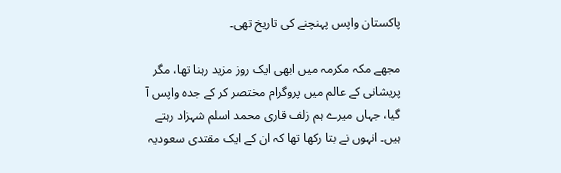پاکستان واپس پہنچنے کی تاریخ تھی۔

مجھے مکہ مکرمہ میں ابھی ایک روز مزید رہنا تھا، مگر پریشانی کے عالم میں پروگرام مختصر کر کے جدہ واپس آ گیا، جہاں میرے ہم زلف قاری محمد اسلم شہزاد رہتے ہیں۔ انہوں نے بتا رکھا تھا کہ ان کے ایک مقتدی سعودیہ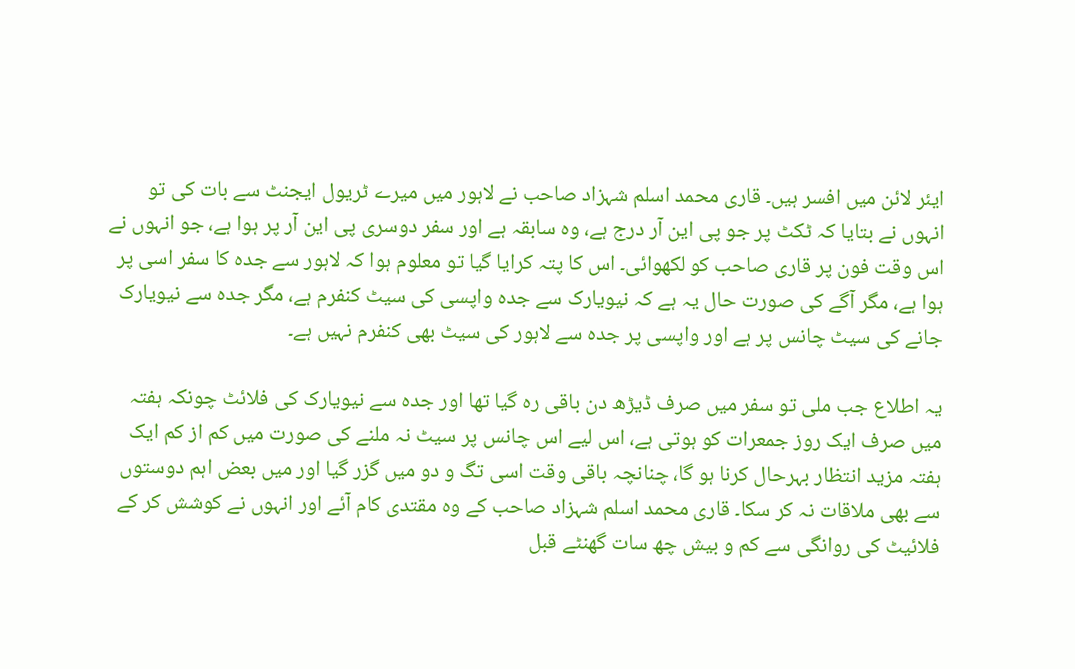ایئر لائن میں افسر ہیں۔ قاری محمد اسلم شہزاد صاحب نے لاہور میں میرے ٹریول ایجنٹ سے بات کی تو انہوں نے بتایا کہ ٹکٹ پر جو پی این آر درج ہے، وہ سابقہ ہے اور سفر دوسری پی این آر پر ہوا ہے، جو انہوں نے اس وقت فون پر قاری صاحب کو لکھوائی۔ اس کا پتہ کرایا گیا تو معلوم ہوا کہ لاہور سے جدہ کا سفر اسی پر ہوا ہے، مگر آگے کی صورت حال یہ ہے کہ نیویارک سے جدہ واپسی کی سیٹ کنفرم ہے، مگر جدہ سے نیویارک جانے کی سیٹ چانس پر ہے اور واپسی پر جدہ سے لاہور کی سیٹ بھی کنفرم نہیں ہے۔

یہ اطلاع جب ملی تو سفر میں صرف ڈیڑھ دن باقی رہ گیا تھا اور جدہ سے نیویارک کی فلائٹ چونکہ ہفتہ میں صرف ایک روز جمعرات کو ہوتی ہے، اس لیے اس چانس پر سیٹ نہ ملنے کی صورت میں کم از کم ایک ہفتہ مزید انتظار بہرحال کرنا ہو گا، چنانچہ باقی وقت اسی تگ و دو میں گزر گیا اور میں بعض اہم دوستوں سے بھی ملاقات نہ کر سکا۔ قاری محمد اسلم شہزاد صاحب کے وہ مقتدی کام آئے اور انہوں نے کوشش کر کے فلائیٹ کی روانگی سے کم و بیش چھ سات گھنٹے قبل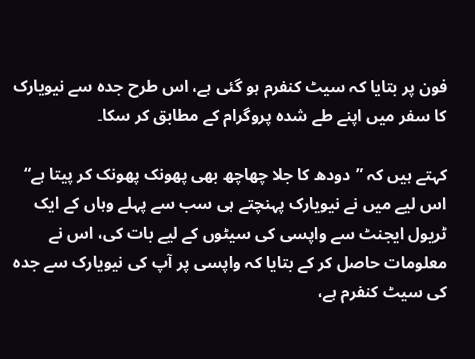فون پر بتایا کہ سیٹ کنفرم ہو گئی ہے، اس طرح جدہ سے نیویارک کا سفر میں اپنے طے شدہ پروگرام کے مطابق کر سکا۔

کہتے ہیں کہ ”دودھ کا جلا چھاچھ بھی پھونک پھونک کر پیتا ہے“ اس لیے میں نے نیویارک پہنچتے ہی سب سے پہلے وہاں کے ایک ٹریول ایجنٹ سے واپسی کی سیٹوں کے لیے بات کی، اس نے معلومات حاصل کر کے بتایا کہ واپسی پر آپ کی نیویارک سے جدہ کی سیٹ کنفرم ہے،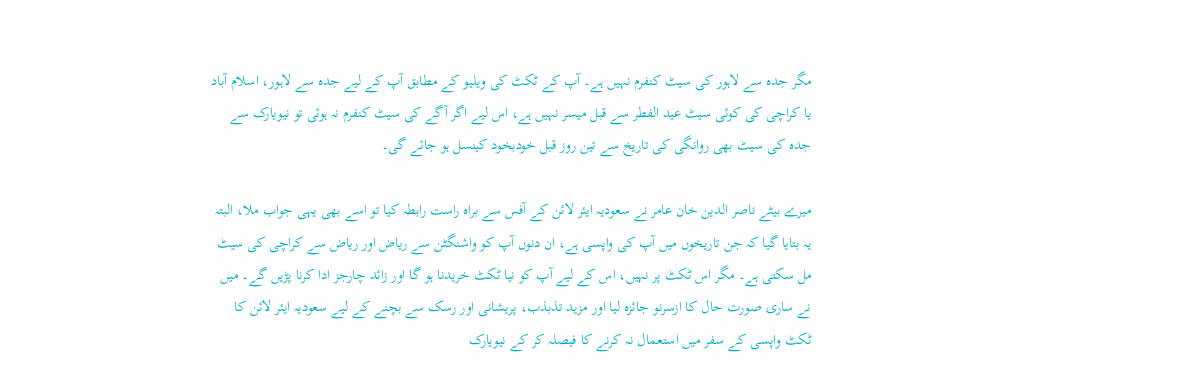مگر جدہ سے لاہور کی سیٹ کنفرم نہیں ہے۔ آپ کے ٹکٹ کی ویلیو کے مطابق آپ کے لیے جدہ سے لاہور، اسلام آباد یا کراچی کی کوئی سیٹ عید الفطر سے قبل میسر نہیں ہے، اس لیے اگر آگے کی سیٹ کنفرم نہ ہوئی تو نیویارک سے جدہ کی سیٹ بھی روانگی کی تاریخ سے تین روز قبل خودبخود کینسل ہو جائے گی۔

میرے بیٹے ناصر الدین خان عامر نے سعودیہ ایئر لائن کے آفس سے براہ راست رابطہ کیا تو اسے بھی یہی جواب ملا، البتہ یہ بتایا گیا کہ جن تاریخوں میں آپ کی واپسی ہے، ان دنوں آپ کو واشنگٹن سے ریاض اور ریاض سے کراچی کی سیٹ مل سکتی ہے۔ مگر اس ٹکٹ پر نہیں، اس کے لیے آپ کو نیا ٹکٹ خریدنا ہو گا اور زائد چارجز ادا کرنا پڑیں گے۔ میں نے ساری صورت حال کا ازسرنو جائزہ لیا اور مزید تذبذب، پریشانی اور رسک سے بچنے کے لیے سعودیہ ایئر لائن کا ٹکٹ واپسی کے سفر میں استعمال نہ کرنے کا فیصلہ کر کے نیویارک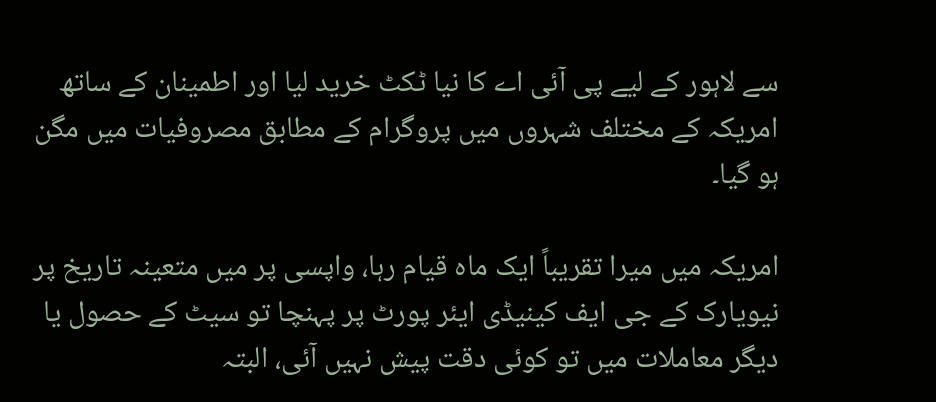سے لاہور کے لیے پی آئی اے کا نیا ٹکٹ خرید لیا اور اطمینان کے ساتھ امریکہ کے مختلف شہروں میں پروگرام کے مطابق مصروفیات میں مگن ہو گیا۔

امریکہ میں میرا تقریباً ایک ماہ قیام رہا، واپسی پر میں متعینہ تاریخ پر نیویارک کے جی ایف کینیڈی ایئر پورٹ پر پہنچا تو سیٹ کے حصول یا دیگر معاملات میں تو کوئی دقت پیش نہیں آئی، البتہ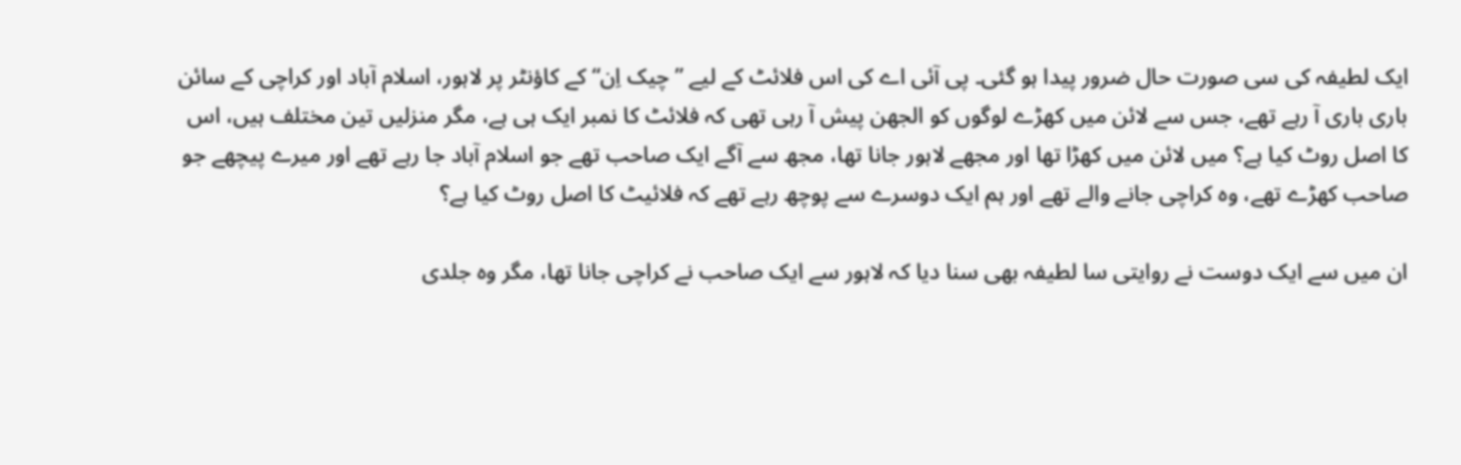ایک لطیفہ کی سی صورت حال ضرور پیدا ہو گئی۔ پی آئی اے کی اس فلائٹ کے لیے ”چیک اِن“ کے کاؤنٹر پر لاہور، اسلام آباد اور کراچی کے سائن باری باری آ رہے تھے، جس سے لائن میں کھڑے لوگوں کو الجھن پیش آ رہی تھی کہ فلائٹ کا نمبر ایک ہی ہے، مگر منزلیں تین مختلف ہیں، اس کا اصل روٹ کیا ہے؟ میں لائن میں کھڑا تھا اور مجھے لاہور جانا تھا، مجھ سے آگے ایک صاحب تھے جو اسلام آباد جا رہے تھے اور میرے پیچھے جو صاحب کھڑے تھے، وہ کراچی جانے والے تھے اور ہم ایک دوسرے سے پوچھ رہے تھے کہ فلائیٹ کا اصل روٹ کیا ہے؟

ان میں سے ایک دوست نے روایتی سا لطیفہ بھی سنا دیا کہ لاہور سے ایک صاحب نے کراچی جانا تھا، مگر وہ جلدی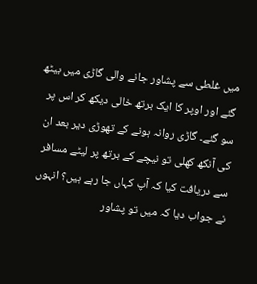میں غلطی سے پشاور جانے والی گاڑی میں بیٹھ گئے اور اوپر کا ایک برتھ خالی دیکھ کر اس پر سو گئے۔ گاڑی روانہ ہونے کے تھوڑی دیر بعد ان کی آنکھ کھلی تو نیچے کے برتھ پر لیٹے مسافر سے دریافت کیا کہ آپ کہاں جا رہے ہیں؟ انہوں نے جواب دیا کہ میں تو پشاور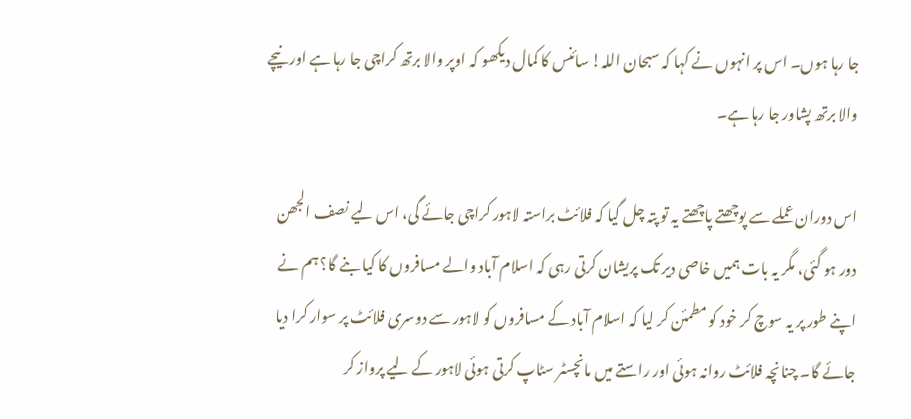جا رہا ہوں۔ اس پر انہوں نے کہا کہ سبحان اللہ! سائنس کا کمال دیکھو کہ اوپر والا برتھ کراچی جا رہا ہے اور نیچے والا برتھ پشاور جا رہا ہے۔

اس دوران عملے سے پوچھتے پاچھتے یہ تو پتہ چل گیا کہ فلائٹ براستہ لاہور کراچی جائے گی، اس لیے نصف الجھن دور ہو گئی، مگر یہ بات ہمیں خاصی دیر تک پریشان کرتی رہی کہ اسلام آباد والے مسافروں کا کیا بنے گا؟ ہم نے اپنے طور پر یہ سوچ کر خود کو مطمئن کر لیا کہ اسلام آباد کے مسافروں کو لاہور سے دوسری فلائٹ پر سوار کرا دیا جائے گا۔ چنانچہ فلائٹ روانہ ہوئی اور راستے میں مانچسٹر سٹاپ کرتی ہوئی لاہور کے لیے پرواز کر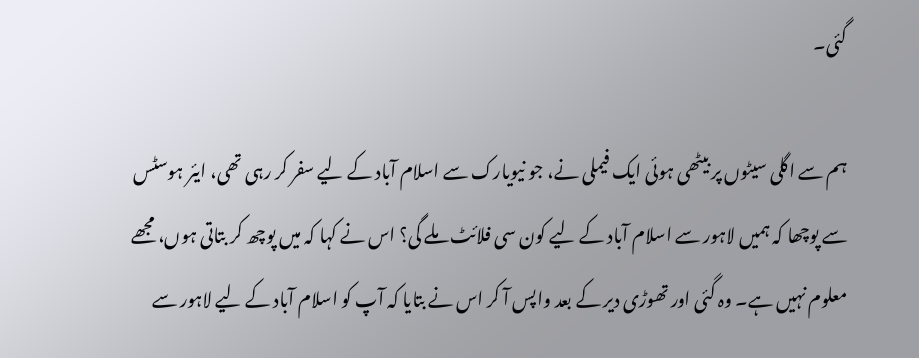گئی۔

ہم سے اگلی سیٹوں پر بیٹھی ہوئی ایک فیملی نے، جو نیویارک سے اسلام آباد کے لیے سفر کر رہی تھی، ایئر ہوسٹس سے پوچھا کہ ہمیں لاہور سے اسلام آباد کے لیے کون سی فلائٹ ملے گی؟ اس نے کہا کہ میں پوچھ کر بتاتی ہوں، مجھے معلوم نہیں ہے۔ وہ گئی اور تھوڑی دیر کے بعد واپس آ کر اس نے بتایا کہ آپ کو اسلام آباد کے لیے لاہور سے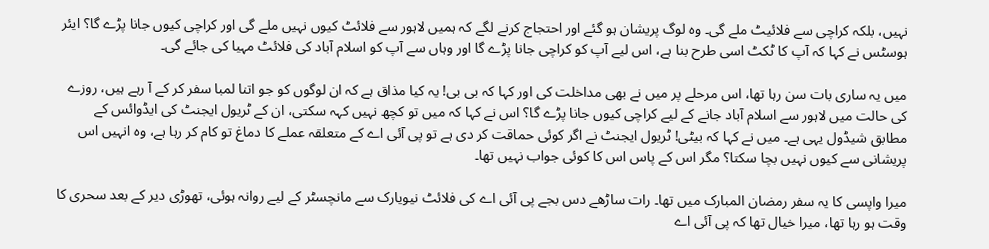نہیں، بلکہ کراچی سے فلائیٹ ملے گی۔ وہ لوگ پریشان ہو گئے اور احتجاج کرنے لگے کہ ہمیں لاہور سے فلائٹ کیوں نہیں ملے گی اور کراچی کیوں جانا پڑے گا؟ ایئر ہوسٹس نے کہا کہ آپ کا ٹکٹ اسی طرح بنا ہے، اس لیے آپ کو کراچی جانا پڑے گا اور وہاں سے آپ کو اسلام آباد کی فلائٹ مہیا کی جائے گی۔

میں یہ ساری بات سن رہا تھا، اس مرحلے پر میں نے بھی مداخلت کی اور کہا کہ بی بی! یہ کیا مذاق ہے کہ ان لوگوں کو جو اتنا لمبا سفر کر کے آ رہے ہیں، روزے کی حالت میں لاہور سے اسلام آباد جانے کے لیے کراچی کیوں جانا پڑے گا؟ اس نے کہا کہ میں تو کچھ نہیں کہہ سکتی، ان کے ٹریول ایجنٹ کی ایڈوائس کے مطابق شیڈول یہی ہے۔ میں نے کہا کہ بیٹی! ٹریول ایجنٹ نے اگر کوئی حماقت کر دی ہے تو پی آئی اے کے متعلقہ عملے کا دماغ تو کام کر رہا ہے، وہ انہیں اس پریشانی سے کیوں نہیں بچا سکتا؟ مگر اس کے پاس اس کا کوئی جواب نہیں تھا۔

میرا واپسی کا یہ سفر رمضان المبارک میں تھا۔ رات ساڑھے دس بجے پی آئی اے کی فلائٹ نیویارک سے مانچسٹر کے لیے روانہ ہوئی، تھوڑی دیر کے بعد سحری کا وقت ہو رہا تھا، میرا خیال تھا کہ پی آئی اے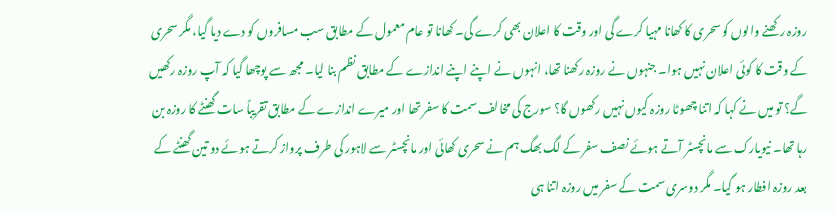روزہ رکھنے والوں کو سحری کا کھانا مہیا کرے گی اور وقت کا اعلان بھی کرے گی۔ کھانا تو عام معمول کے مطابق سب مسافروں کو دے دیا گیا، مگر سحری کے وقت کا کوئی اعلان نہیں ہوا۔ جنہوں نے روزہ رکھنا تھا، انہوں نے اپنے اپنے اندازے کے مطابق نظم بنا لیا۔ مجھ سے پوچھا گیا کہ آپ روزہ رکھیں گے؟ تو میں نے کہا کہ اتنا چھوٹا روزہ کیوں نہیں رکھوں گا؟ سورج کی مخالف سمت کا سفر تھا اور میرے اندازے کے مطابق تقریباً سات گھنٹے کا روزہ بن رہا تھا۔ نیویارک سے مانچسٹر آتے ہوئے نصف سفر کے لگ بھگ ہم نے سحری کھائی اور مانچسٹر سے لاہور کی طرف پرواز کرتے ہوئے دو تین گھنٹے کے بعد روزہ افطار ہو گیا۔ مگر دوسری سمت کے سفر میں روزہ اتنا ہی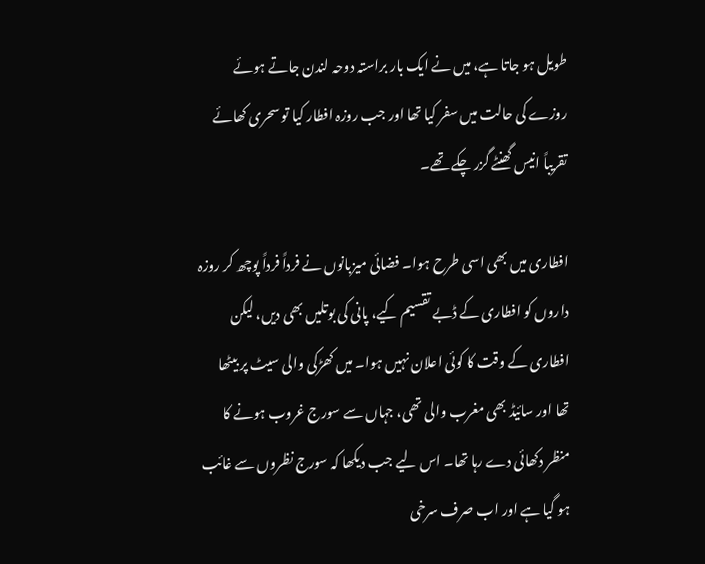طویل ہو جاتا ہے، میں نے ایک بار براستہ دوحہ لندن جاتے ہوئے روزے کی حالت میں سفر کیا تھا اور جب روزہ افطار کیا تو سحری کھائے تقریباً انیس گھنٹے گزر چکے تھے۔

افطاری میں بھی اسی طرح ہوا۔ فضائی میزبانوں نے فرداً فرداً پوچھ کر روزہ داروں کو افطاری کے ڈبے تقسیم کیے، پانی کی بوتلیں بھی دیں، لیکن افطاری کے وقت کا کوئی اعلان نہیں ہوا۔ میں کھڑکی والی سیٹ پر بیٹھا تھا اور سائیڈ بھی مغرب والی تھی، جہاں سے سورج غروب ہونے کا منظر دکھائی دے رہا تھا۔ اس لیے جب دیکھا کہ سورج نظروں سے غائب ہو گیا ہے اور اب صرف سرخی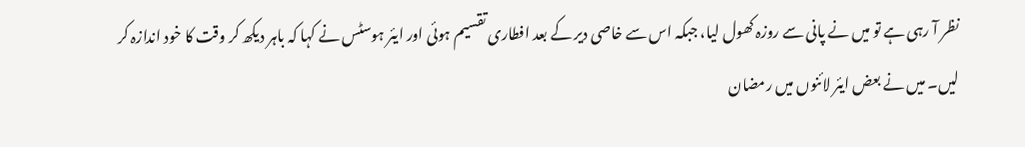نظر آ رہی ہے تو میں نے پانی سے روزہ کھول لیا، جبکہ اس سے خاصی دیر کے بعد افطاری تقسیم ہوئی اور ایئر ہوسٹس نے کہا کہ باہر دیکھ کر وقت کا خود اندازہ کر لیں۔ میں نے بعض ایئر لائنوں میں رمضان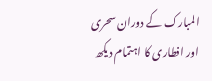المبارک کے دوران سحری اور افطاری کا اہتمام دیکھ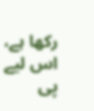رکھا ہے، اس لیے پی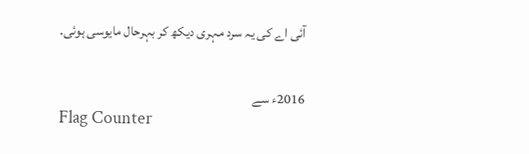آئی اے کی یہ سرد مہری دیکھ کر بہرحال مایوسی ہوئی۔


2016ء سے
Flag Counter